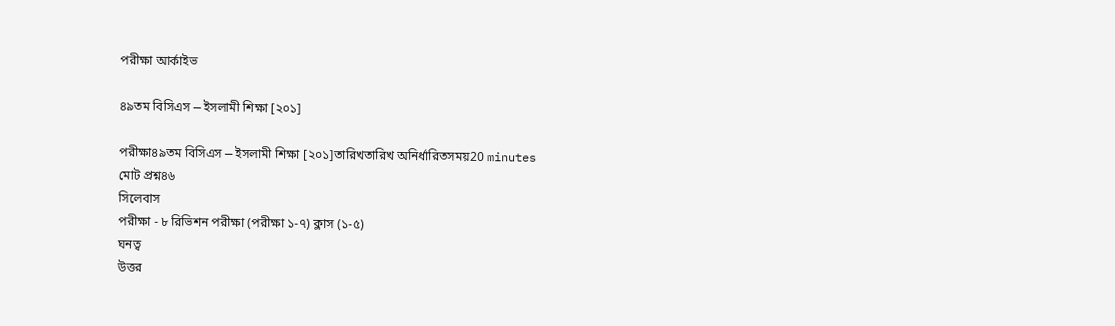পরীক্ষা আর্কাইভ

৪৯তম বিসিএস ⎯ ইসলামী শিক্ষা [২০১]

পরীক্ষা৪৯তম বিসিএস ⎯ ইসলামী শিক্ষা [২০১]তারিখতারিখ অনির্ধারিতসময়20 minutes
মোট প্রশ্ন৪৬
সিলেবাস
পরীক্ষা - ৮ রিভিশন পরীক্ষা (পরীক্ষা ১-৭) ক্লাস (১-৫)
ঘনত্ব
উত্তর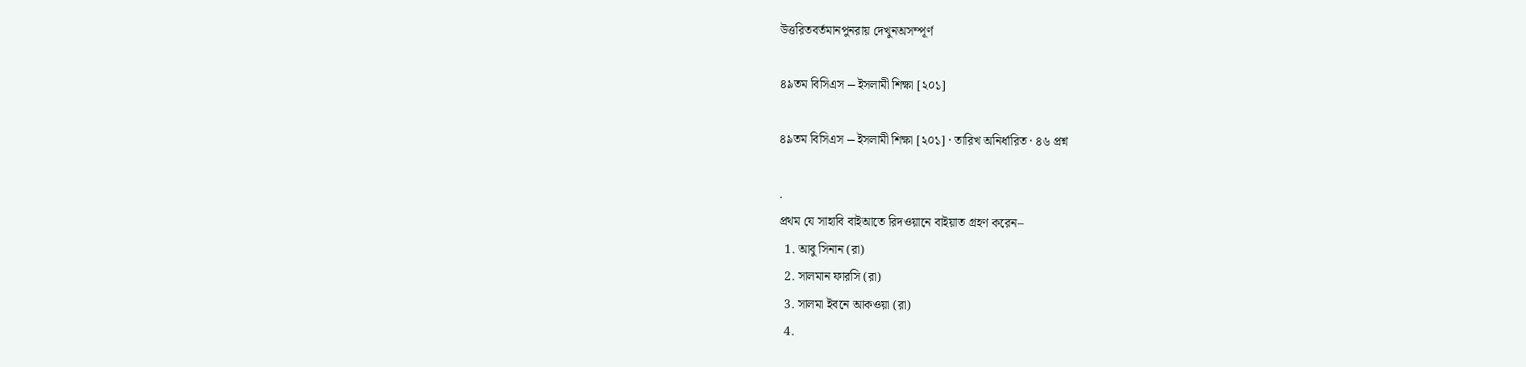উত্তরিতবর্তমানপুনরায় দেখুনঅসম্পূর্ণ

৪৯তম বিসিএস ⎯ ইসলামী শিক্ষা [২০১]

৪৯তম বিসিএস ⎯ ইসলামী শিক্ষা [২০১] · তারিখ অনির্ধারিত · ৪৬ প্রশ্ন

.
প্রথম যে সাহাবি বাইআতে রিদওয়ানে বাইয়াত গ্রহণ করেন–
  1. আবু সিনান (রা)
  2. সালমান ফারসি (রা)
  3. সালমা ইবনে আকওয়া (রা)
  4.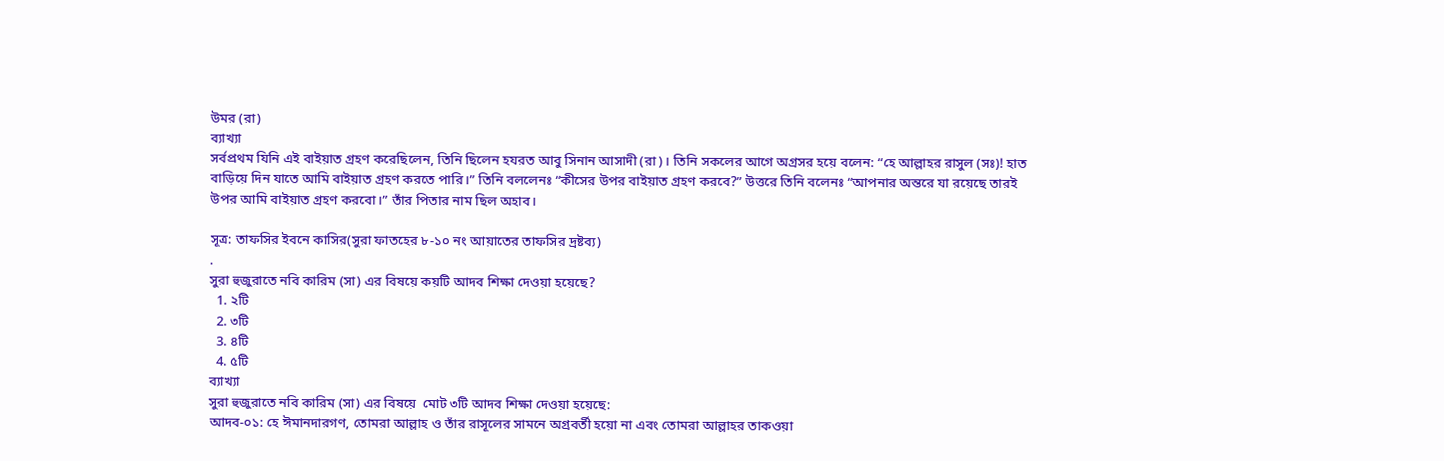উমর (রা)
ব্যাখ্যা
সর্বপ্রথম যিনি এই বাইয়াত গ্রহণ করেছিলেন, তিনি ছিলেন হযরত আবু সিনান আসাদী (রা)। তিনি সকলের আগে অগ্রসর হয়ে বলেন: “হে আল্লাহর রাসুল (সঃ)! হাত বাড়িয়ে দিন যাতে আমি বাইয়াত গ্রহণ করতে পারি।” তিনি বললেনঃ “কীসের উপর বাইয়াত গ্রহণ করবে?” উত্তরে তিনি বলেনঃ “আপনার অন্তরে যা রয়েছে তারই উপর আমি বাইয়াত গ্রহণ করবো।” তাঁর পিতার নাম ছিল অহাব।

সূত্র: তাফসির ইবনে কাসির(সুরা ফাতহের ৮-১০ নং আয়াতের তাফসির দ্রষ্টব্য)
.
সুরা হুজুরাতে নবি কারিম (সা) এর বিষয়ে কয়টি আদব শিক্ষা দেওয়া হয়েছে?
  1. ২টি
  2. ৩টি
  3. ৪টি
  4. ৫টি
ব্যাখ্যা
সুরা হুজুরাতে নবি কারিম (সা) এর বিষয়ে  মোট ৩টি আদব শিক্ষা দেওয়া হয়েছে:
আদব-০১: হে ঈমানদারগণ, তোমরা আল্লাহ ও তাঁর রাসূলের সামনে অগ্রবর্তী হয়ো না এবং তোমরা আল্লাহর তাকওয়া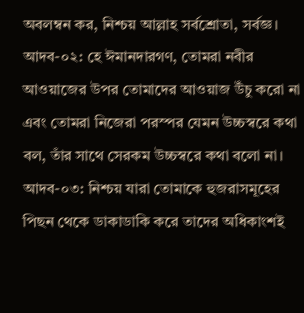অবলম্বন কর, নিশ্চয় আল্লাহ সর্বশ্রোতা, সর্বজ্ঞ।
আদব-০২: হে ঈমানদারগণ, তোমরা নবীর আওয়াজের উপর তোমাদের আওয়াজ উঁচু করো না এবং তোমরা নিজেরা পরস্পর যেমন উচ্চস্বরে কথা বল, তাঁর সাথে সেরকম উচ্চস্বরে কথা বলো না।
আদব-০৩: নিশ্চয় যারা তোমাকে হুজরাসমূহের পিছন থেকে ডাকাডাকি করে তাদের অধিকাংশই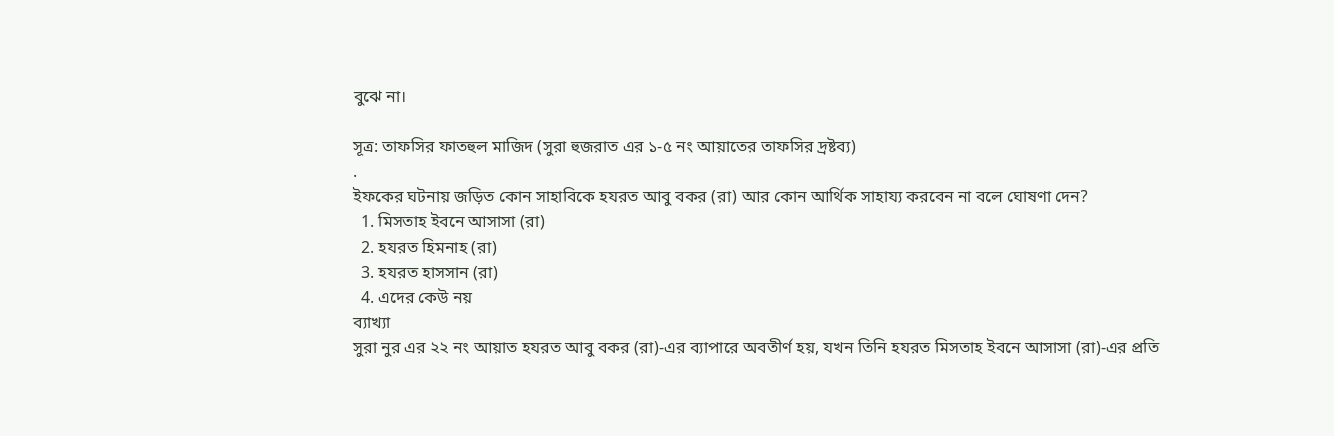বুঝে না।

সূত্র: তাফসির ফাতহুল মাজিদ (সুরা হুজরাত এর ১-৫ নং আয়াতের তাফসির দ্রষ্টব্য)
.
ইফকের ঘটনায় জড়িত কোন সাহাবিকে হযরত আবু বকর (রা) আর কোন আর্থিক সাহায্য করবেন না বলে ঘোষণা দেন?
  1. মিসতাহ ইবনে আসাসা (রা)
  2. হযরত হিমনাহ (রা)
  3. হযরত হাসসান (রা)
  4. এদের কেউ নয়
ব্যাখ্যা
সুরা নুর এর ২২ নং আয়াত হযরত আবু বকর (রা)-এর ব্যাপারে অবতীর্ণ হয়, যখন তিনি হযরত মিসতাহ ইবনে আসাসা (রা)-এর প্রতি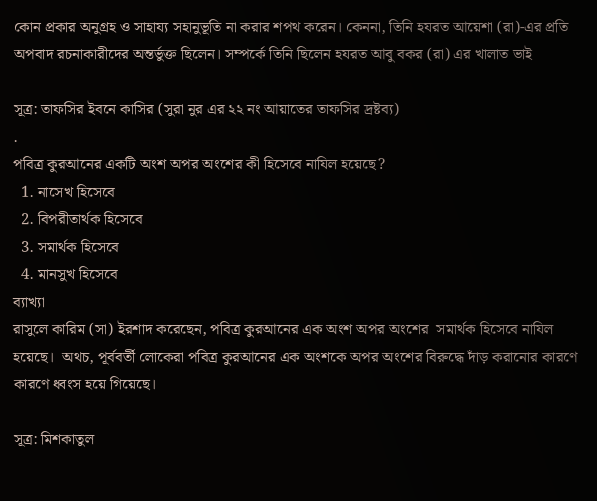কোন প্রকার অনুগ্রহ ও সাহায্য সহানুভূতি না করার শপথ করেন। কেননা, তিনি হযরত আয়েশা (রা)-এর প্রতি অপবাদ রচনাকারীদের অন্তর্ভুক্ত ছিলেন। সম্পর্কে তিনি ছিলেন হযরত আবু বকর (রা) এর খালাত ভাই

সূত্র: তাফসির ইবনে কাসির (সুরা নুর এর ২২ নং আয়াতের তাফসির দ্রষ্টব্য)
.
পবিত্র কুরআনের একটি অংশ অপর অংশের কী হিসেবে নাযিল হয়েছে?
  1. নাসেখ হিসেবে
  2. বিপরীতার্থক হিসেবে
  3. সমার্থক হিসেবে
  4. মানসুখ হিসেবে
ব্যাখ্যা
রাসুলে কারিম (সা) ইরশাদ করেছেন, পবিত্র কুরআনের এক অংশ অপর অংশের  সমার্থক হিসেবে নাযিল হয়েছে।  অথচ, পূর্ববর্তী লোকেরা পবিত্র কুরআনের এক অংশকে অপর অংশের বিরুদ্ধে দাঁড় করানোর কারণে কারণে ধ্বংস হয়ে গিয়েছে।

সূত্র: মিশকাতুল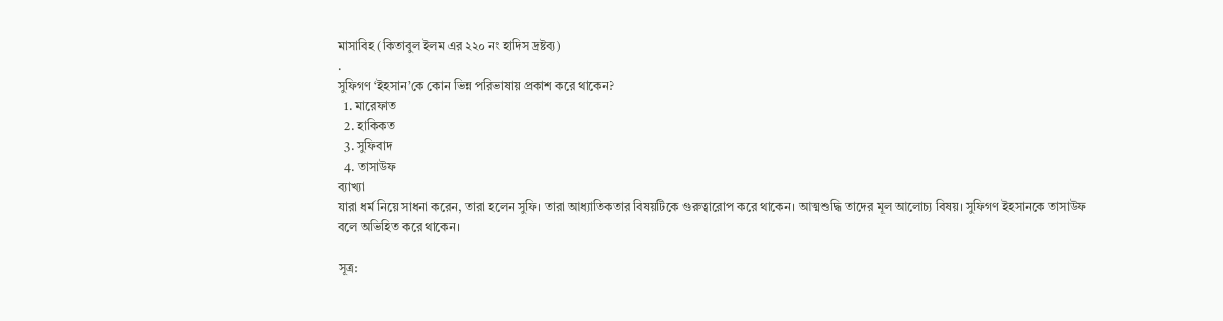মাসাবিহ (কিতাবুল ইলম এর ২২০ নং হাদিস দ্রষ্টব্য)
.
সুফিগণ ‘ইহসান’কে কোন ভিন্ন পরিভাষায় প্রকাশ করে থাকেন?
  1. মারেফাত
  2. হাকিকত
  3. সুফিবাদ
  4. তাসাউফ
ব্যাখ্যা
যারা ধর্ম নিয়ে সাধনা করেন, তারা হলেন সুফি। তারা আধ্যাতিকতার বিষয়টিকে গুরুত্বারোপ করে থাকেন। আত্মশুদ্ধি তাদের মূল আলোচ্য বিষয়। সুফিগণ ইহসানকে তাসাউফ বলে অভিহিত করে থাকেন।

সূত্র: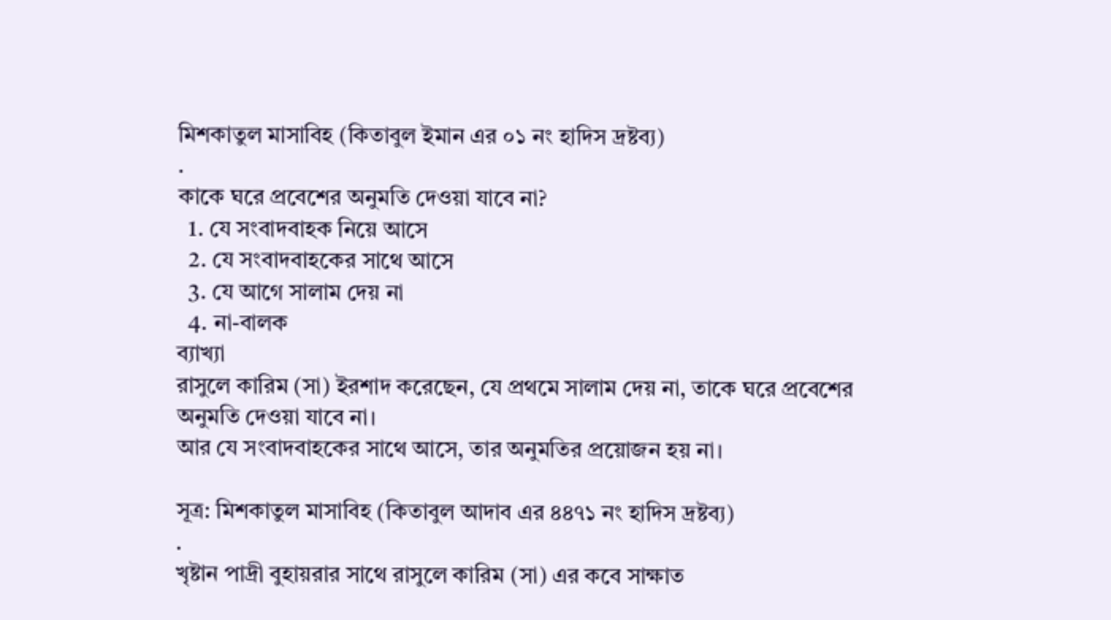মিশকাতুল মাসাবিহ (কিতাবুল ইমান এর ০১ নং হাদিস দ্রষ্টব্য)
.
কাকে ঘরে প্রবেশের অনুমতি দেওয়া যাবে না?
  1. যে সংবাদবাহক নিয়ে আসে
  2. যে সংবাদবাহকের সাথে আসে
  3. যে আগে সালাম দেয় না
  4. না-বালক
ব্যাখ্যা
রাসুলে কারিম (সা) ইরশাদ করেছেন, যে প্রথমে সালাম দেয় না, তাকে ঘরে প্রবেশের অনুমতি দেওয়া যাবে না।
আর যে সংবাদবাহকের সাথে আসে, তার অনুমতির প্রয়োজন হয় না।

সূত্র: মিশকাতুল মাসাবিহ (কিতাবুল আদাব এর ৪৪৭১ নং হাদিস দ্রষ্টব্য)
.
খৃষ্টান পাদ্রী বুহায়রার সাথে রাসুলে কারিম (সা) এর কবে সাক্ষাত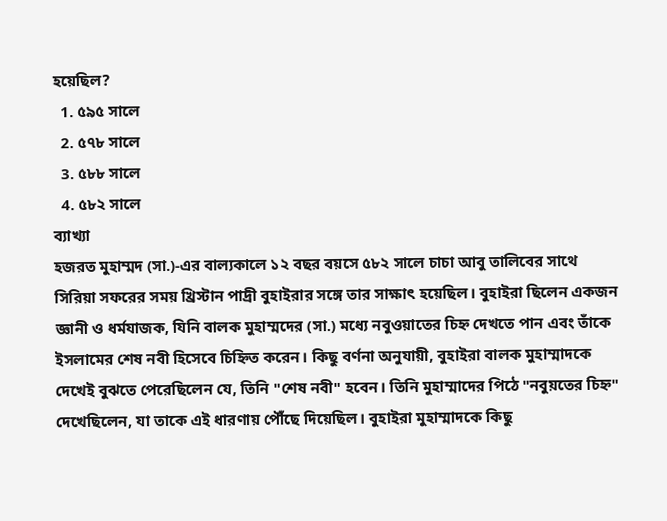হয়েছিল?
  1. ৫৯৫ সালে
  2. ৫৭৮ সালে
  3. ৫৮৮ সালে
  4. ৫৮২ সালে
ব্যাখ্যা
হজরত মুহাম্মদ (সা.)-এর বাল্যকালে ১২ বছর বয়সে ৫৮২ সালে চাচা আবু তালিবের সাথে সিরিয়া সফরের সময় খ্রিস্টান পাদ্রী বুহাইরার সঙ্গে তার সাক্ষাৎ হয়েছিল। বুহাইরা ছিলেন একজন জ্ঞানী ও ধর্মযাজক, যিনি বালক মুহাম্মদের (সা.) মধ্যে নবুওয়াতের চিহ্ন দেখতে পান এবং তাঁকে ইসলামের শেষ নবী হিসেবে চিহ্নিত করেন। কিছু বর্ণনা অনুযায়ী, বুহাইরা বালক মুহাম্মাদকে দেখেই বুঝতে পেরেছিলেন যে, তিনি "শেষ নবী" হবেন। তিনি মুহাম্মাদের পিঠে "নবুয়তের চিহ্ন" দেখেছিলেন, যা তাকে এই ধারণায় পৌঁছে দিয়েছিল। বুহাইরা মুহাম্মাদকে কিছু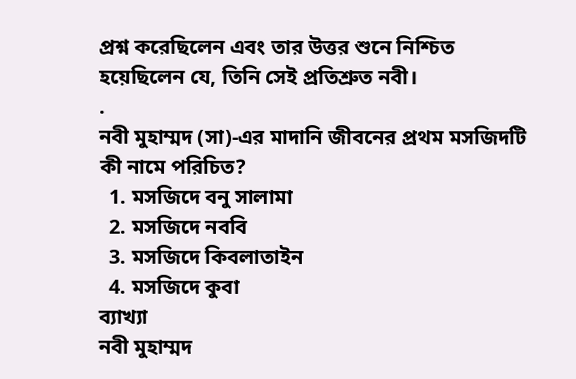প্রশ্ন করেছিলেন এবং তার উত্তর শুনে নিশ্চিত হয়েছিলেন যে, তিনি সেই প্রতিশ্রুত নবী।
.
নবী মুহাম্মদ (সা)-এর মাদানি জীবনের প্রথম মসজিদটি কী নামে পরিচিত?
  1. মসজিদে বনু সালামা
  2. মসজিদে নববি
  3. মসজিদে কিবলাতাইন
  4. মসজিদে কুবা
ব্যাখ্যা
নবী মুহাম্মদ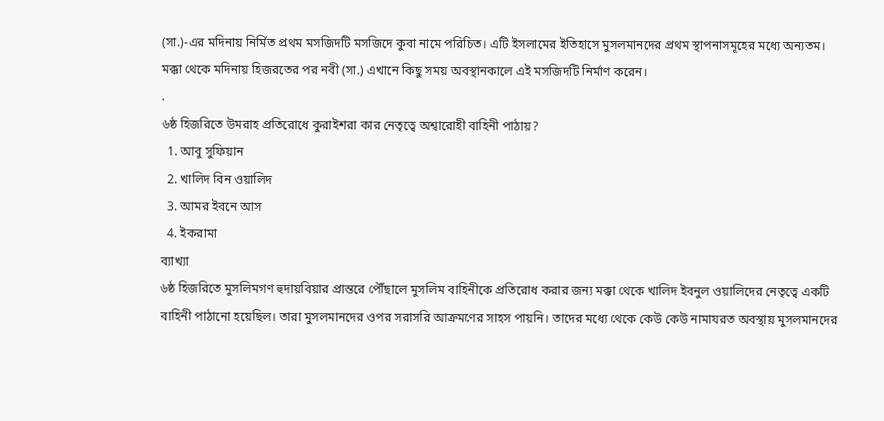(সা.)-এর মদিনায় নির্মিত প্রথম মসজিদটি মসজিদে কুবা নামে পরিচিত। এটি ইসলামের ইতিহাসে মুসলমানদের প্রথম স্থাপনাসমূহের মধ্যে অন্যতম। মক্কা থেকে মদিনায় হিজরতের পর নবী (সা.) এখানে কিছু সময় অবস্থানকালে এই মসজিদটি নির্মাণ করেন।
.
৬ষ্ঠ হিজরিতে উমরাহ প্রতিরোধে কুরাইশরা কার নেতৃত্বে অশ্বারোহী বাহিনী পাঠায়?
  1. আবু সুফিয়ান
  2. খালিদ বিন ওয়ালিদ
  3. আমর ইবনে আস
  4. ইকরামা
ব্যাখ্যা
৬ষ্ঠ হিজরিতে মুসলিমগণ হুদায়বিয়ার প্রান্তরে পৌঁছালে মুসলিম বাহিনীকে প্রতিরোধ করার জন্য মক্কা থেকে খালিদ ইবনুল ওয়ালিদের নেতৃত্বে একটি বাহিনী পাঠানো হয়েছিল। তারা মুসলমানদের ওপর সরাসরি আক্রমণের সাহস পায়নি। তাদের মধ্যে থেকে কেউ কেউ নামাযরত অবস্থায় মুসলমানদের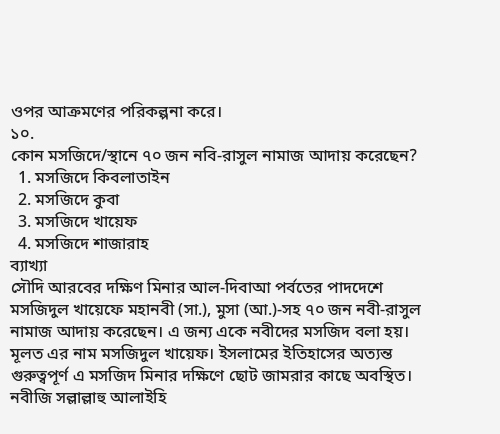ওপর আক্রমণের পরিকল্পনা করে।
১০.
কোন মসজিদে/স্থানে ৭০ জন নবি-রাসুল নামাজ আদায় করেছেন?
  1. মসজিদে কিবলাতাইন
  2. মসজিদে কুবা
  3. মসজিদে খায়েফ
  4. মসজিদে শাজারাহ
ব্যাখ্যা
সৌদি আরবের দক্ষিণ মিনার আল-দিবাআ পর্বতের পাদদেশে মসজিদুল খায়েফে মহানবী (সা.), মুসা (আ.)-সহ ৭০ জন নবী-রাসুল নামাজ আদায় করেছেন। এ জন্য একে নবীদের মসজিদ বলা হয়। মূলত এর নাম মসজিদুল খায়েফ। ইসলামের ইতিহাসের অত্যন্ত গুরুত্বপূর্ণ এ মসজিদ মিনার দক্ষিণে ছোট জামরার কাছে অবস্থিত। নবীজি সল্লাল্লাহু আলাইহি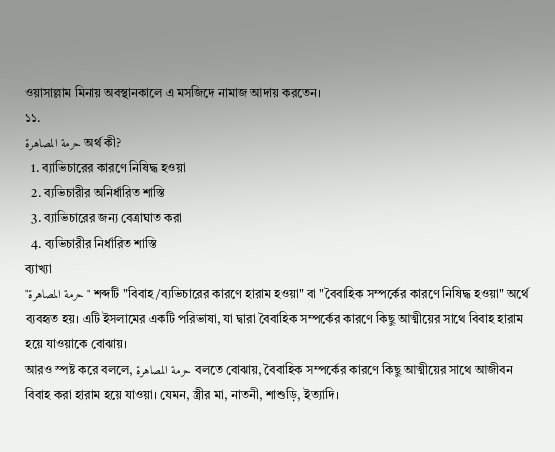ওয়াসাল্লাম মিনায় অবস্থানকালে এ মসজিদে নামাজ আদায় করতেন।
১১.
حرمة المصاهرة অর্থ কী?
  1. ব্যাভিচারের কারণে নিষিদ্ধ হওয়া
  2. ব্যভিচারীর অনির্ধারিত শাস্তি
  3. ব্যাভিচারের জন্য বেত্রাঘাত করা
  4. ব্যভিচারীর নির্ধারিত শাস্তি
ব্যাখ্যা
"حرمة المصاهرة" শব্দটি "বিবাহ/ব্যভিচারের কারণে হারাম হওয়া" বা "বৈবাহিক সম্পর্কের কারণে নিষিদ্ধ হওয়া" অর্থে ব্যবহৃত হয়। এটি ইসলামের একটি পরিভাষা, যা দ্বারা বৈবাহিক সম্পর্কের কারণে কিছু আত্মীয়ের সাথে বিবাহ হারাম হয়ে যাওয়াকে বোঝায়।
আরও স্পষ্ট করে বললে, حرمة المصاهرة বলতে বোঝায়, বৈবাহিক সম্পর্কের কারণে কিছু আত্মীয়ের সাথে আজীবন বিবাহ করা হারাম হয়ে যাওয়া। যেমন, স্ত্রীর মা, নাতনী, শাশুড়ি, ইত্যাদি।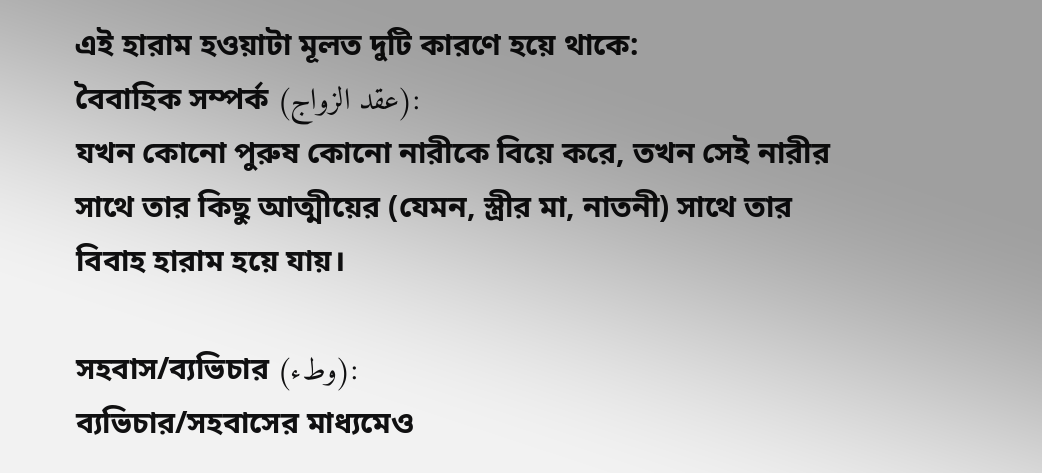এই হারাম হওয়াটা মূলত দুটি কারণে হয়ে থাকে:
বৈবাহিক সম্পর্ক (عقد الزواج):
যখন কোনো পুরুষ কোনো নারীকে বিয়ে করে, তখন সেই নারীর সাথে তার কিছু আত্মীয়ের (যেমন, স্ত্রীর মা, নাতনী) সাথে তার বিবাহ হারাম হয়ে যায়।

সহবাস/ব্যভিচার (وطء):
ব্যভিচার/সহবাসের মাধ্যমেও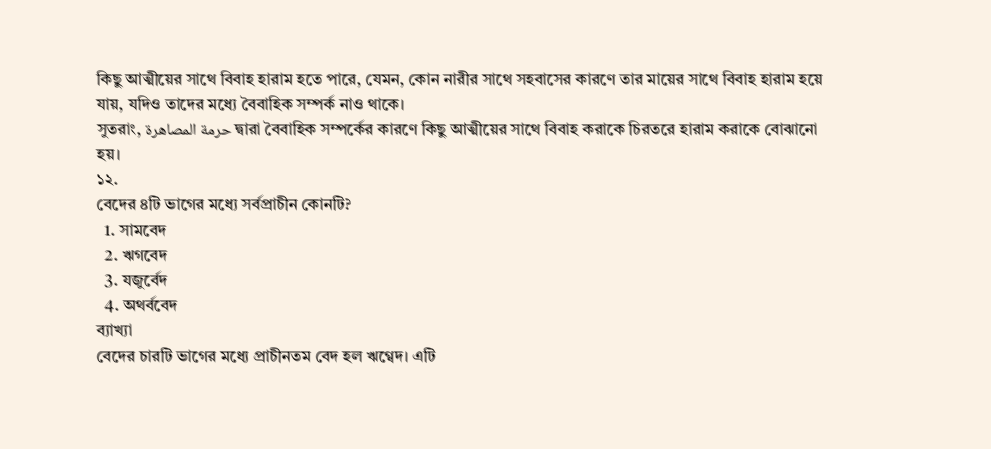কিছু আত্মীয়ের সাথে বিবাহ হারাম হতে পারে, যেমন, কোন নারীর সাথে সহবাসের কারণে তার মায়ের সাথে বিবাহ হারাম হয়ে যায়, যদিও তাদের মধ্যে বৈবাহিক সম্পর্ক নাও থাকে।
সুতরাং, حرمة المصاهرة দ্বারা বৈবাহিক সম্পর্কের কারণে কিছু আত্মীয়ের সাথে বিবাহ করাকে চিরতরে হারাম করাকে বোঝানো হয়।
১২.
বেদের ৪টি ভাগের মধ্যে সর্বপ্রাচীন কোনটি?
  1. সামবেদ
  2. ঋগবেদ
  3. যজুর্বেদ
  4. অথর্ববেদ
ব্যাখ্যা
বেদের চারটি ভাগের মধ্যে প্রাচীনতম বেদ হল ঋগ্বেদ। এটি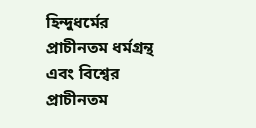হিন্দুধর্মের প্রাচীনতম ধর্মগ্রন্থ এবং বিশ্বের প্রাচীনতম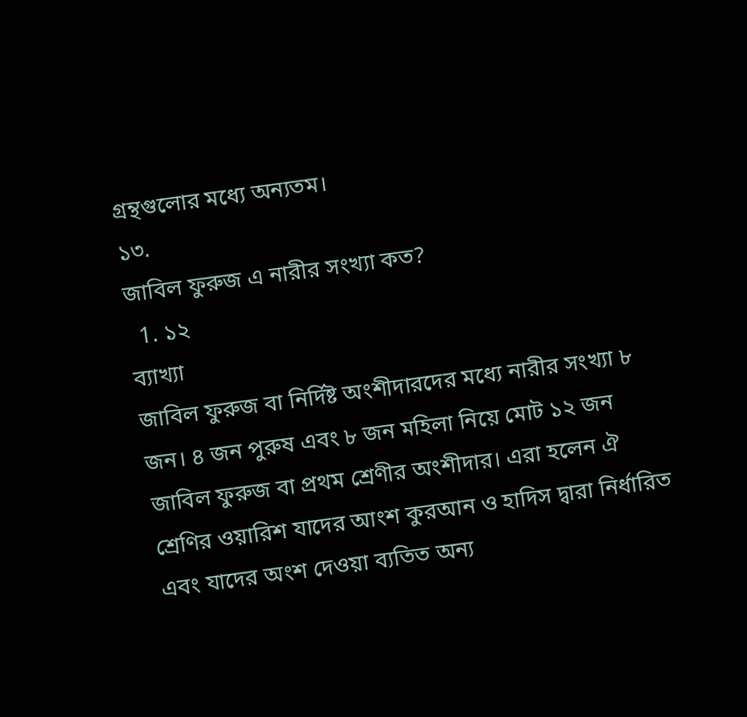গ্রন্থগুলোর মধ্যে অন্যতম।
১৩.
জাবিল ফুরুজ এ নারীর সংখ্যা কত?
  1. ১২
ব্যাখ্যা
জাবিল ফুরুজ বা নির্দিষ্ট অংশীদারদের মধ্যে নারীর সংখ্যা ৮ জন। ৪ জন পুরুষ এবং ৮ জন মহিলা নিয়ে মোট ১২ জন জাবিল ফুরুজ বা প্রথম শ্রেণীর অংশীদার। এরা হলেন ঐ শ্রেণির ওয়ারিশ যাদের আংশ কুরআন ও হাদিস দ্বারা নির্ধারিত এবং যাদের অংশ দেওয়া ব্যতিত অন্য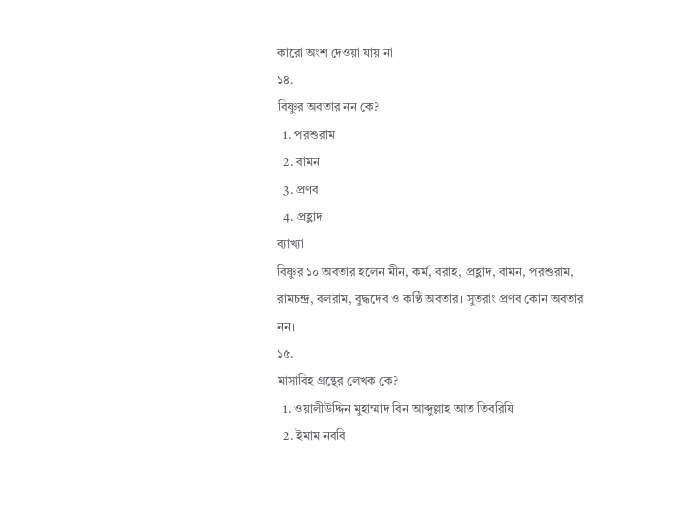কারো অংশ দেওয়া যায় না
১৪.
বিষ্ণুর অবতার নন কে?
  1. পরশুরাম
  2. বামন
  3. প্রণব
  4. প্রহ্লাদ
ব্যাখ্যা
বিষ্ণুর ১০ অবতার হলেন মীন, কর্ম, বরাহ, প্রহ্লাদ, বামন, পরশুরাম, রামচন্দ্র, বলরাম, বুদ্ধদেব ও কণ্ঠি অবতার। সুতরাং প্রণব কোন অবতার নন।
১৫.
মাসাবিহ গ্রন্থের লেখক কে?
  1. ওয়ালীউদ্দিন মুহাম্মাদ বিন আব্দুল্লাহ আত তিবরিযি
  2. ইমাম নববি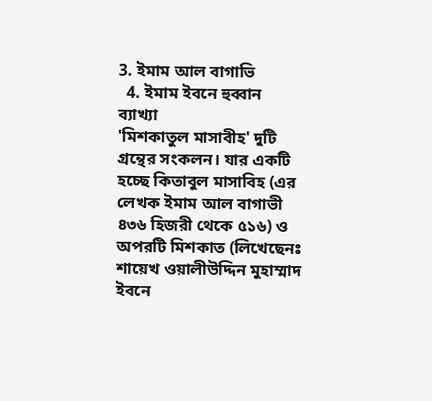3. ইমাম আল বাগাভি
  4. ইমাম ইবনে হুব্বান
ব্যাখ্যা
'মিশকাতুল মাসাবীহ' দুটি গ্রন্থের সংকলন। যার একটি হচ্ছে কিতাবুল মাসাবিহ (এর লেখক ইমাম আল বাগাভী ৪৩৬ হিজরী থেকে ৫১৬) ও অপরটি মিশকাত (লিখেছেনঃ শায়েখ ওয়ালীউদ্দিন মুহাম্মাদ ইবনে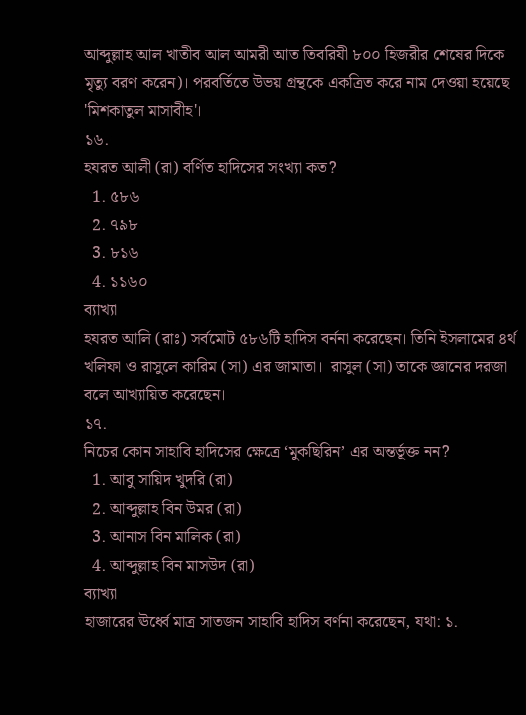আব্দুল্লাহ আল খাতীব আল আমরী আত তিবরিযী ৮০০ হিজরীর শেষের দিকে মৃত্যু বরণ করেন)। পরবর্তিতে উভয় গ্রন্থকে একত্রিত করে নাম দেওয়া হয়েছে 'মিশকাতুল মাসাবীহ'।
১৬.
হযরত আলী (রা) বর্ণিত হাদিসের সংখ্যা কত?
  1. ৫৮৬
  2. ৭৯৮
  3. ৮১৬
  4. ১১৬০
ব্যাখ্যা
হযরত আলি (রাঃ) সর্বমোট ৫৮৬টি হাদিস বর্ননা করেছেন। তিনি ইসলামের ৪র্থ খলিফা ও রাসুলে কারিম (সা) এর জামাতা।  রাসুল (সা) তাকে জ্ঞানের দরজা বলে আখ্যায়িত করেছেন।
১৭.
নিচের কোন সাহাবি হাদিসের ক্ষেত্রে ‘মুকছিরিন’ এর অন্তর্ভূক্ত নন?
  1. আবু সায়িদ খুদরি (রা)
  2. আব্দুল্লাহ বিন উমর (রা)
  3. আনাস বিন মালিক (রা)
  4. আব্দুল্লাহ বিন মাসউদ (রা)
ব্যাখ্যা
হাজারের ঊর্ধ্বে মাত্র সাতজন সাহাবি হাদিস বর্ণনা করেছেন, যথা: ১.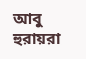আবু হুরায়রা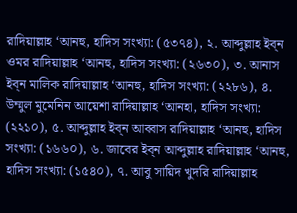রাদিয়াল্লাহ ‘আনহু, হাদিস সংখ্যা: (৫৩৭৪), ২. আব্দুল্লাহ ইব্‌ন ওমর রাদিয়াল্লাহ ‘আনহু, হাদিস সংখ্যা: (২৬৩০), ৩. আনাস ইব্‌ন মালিক রাদিয়াল্লাহ ‘আনহু, হাদিস সংখ্যা: (২২৮৬), ৪. উম্মুল মুমেনিন আয়েশা রাদিয়াল্লাহ ‘আনহা, হাদিস সংখ্যা: (২২১০), ৫. আব্দুল্লাহ ইব্‌ন আব্বাস রাদিয়াল্লাহ ‘আনহু, হাদিস সংখ্যা: (১৬৬০), ৬. জাবের ইব্‌ন আব্দুল্লাহ রাদিয়াল্লাহ ‘আনহু, হাদিস সংখ্যা: (১৫৪০), ৭. আবু সায়িদ খুদরি রাদিয়াল্লাহ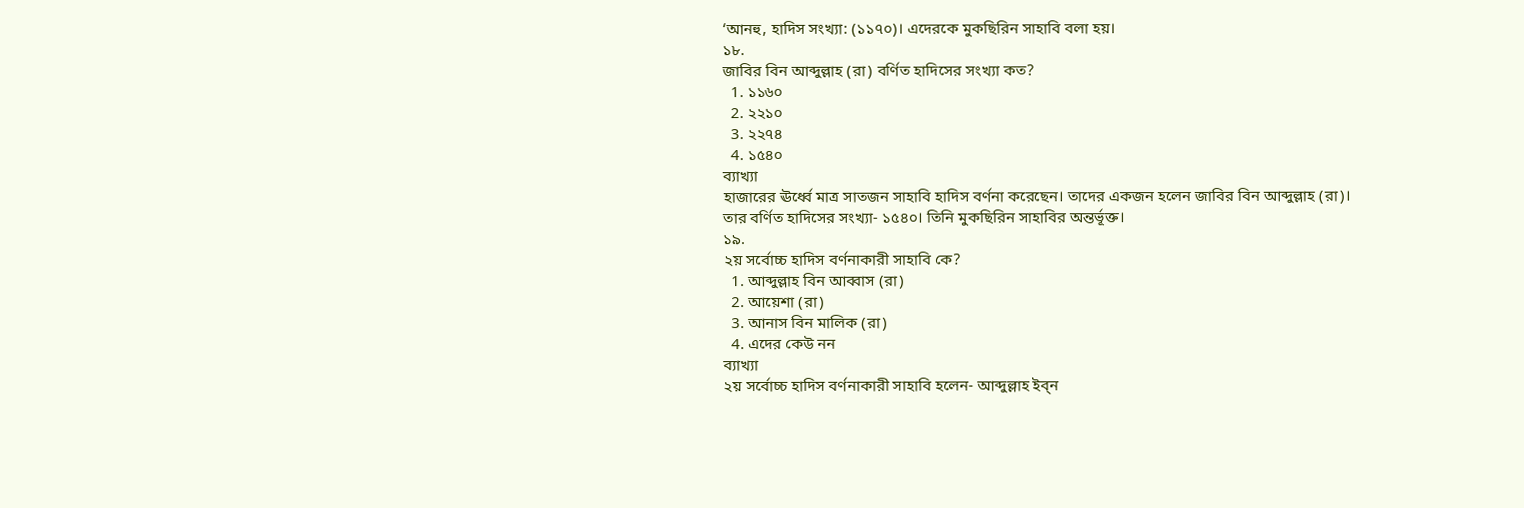‘আনহু, হাদিস সংখ্যা: (১১৭০)। এদেরকে মুকছিরিন সাহাবি বলা হয়।
১৮.
জাবির বিন আব্দুল্লাহ (রা) বর্ণিত হাদিসের সংখ্যা কত?
  1. ১১৬০
  2. ২২১০
  3. ২২৭৪
  4. ১৫৪০
ব্যাখ্যা
হাজারের ঊর্ধ্বে মাত্র সাতজন সাহাবি হাদিস বর্ণনা করেছেন। তাদের একজন হলেন জাবির বিন আব্দুল্লাহ (রা)। তার বর্ণিত হাদিসের সংখ্যা- ১৫৪০। তিনি মুকছিরিন সাহাবির অন্তর্ভূক্ত।
১৯.
২য় সর্বোচ্চ হাদিস বর্ণনাকারী সাহাবি কে?
  1. আব্দুল্লাহ বিন আব্বাস (রা)
  2. আয়েশা (রা)
  3. আনাস বিন মালিক (রা)
  4. এদের কেউ নন
ব্যাখ্যা
২য় সর্বোচ্চ হাদিস বর্ণনাকারী সাহাবি হলেন- আব্দুল্লাহ ইব্‌ন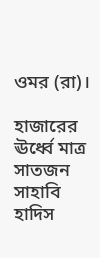ওমর (রা)।

হাজারের ঊর্ধ্বে মাত্র সাতজন সাহাবি হাদিস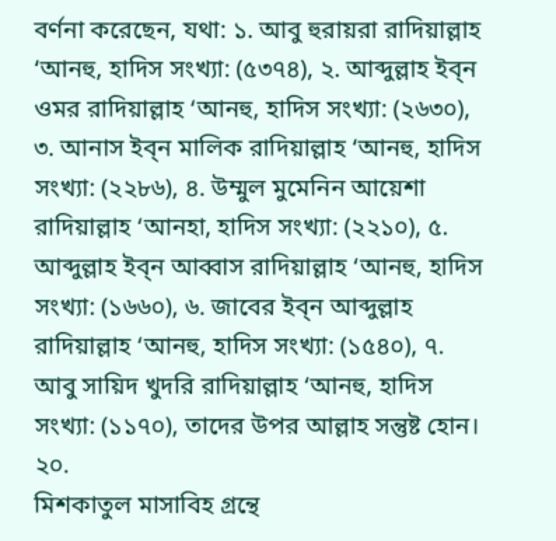বর্ণনা করেছেন, যথা: ১. আবু হুরায়রা রাদিয়াল্লাহ ‘আনহু, হাদিস সংখ্যা: (৫৩৭৪), ২. আব্দুল্লাহ ইব্‌ন ওমর রাদিয়াল্লাহ ‘আনহু, হাদিস সংখ্যা: (২৬৩০), ৩. আনাস ইব্‌ন মালিক রাদিয়াল্লাহ ‘আনহু, হাদিস সংখ্যা: (২২৮৬), ৪. উম্মুল মুমেনিন আয়েশা রাদিয়াল্লাহ ‘আনহা, হাদিস সংখ্যা: (২২১০), ৫. আব্দুল্লাহ ইব্‌ন আব্বাস রাদিয়াল্লাহ ‘আনহু, হাদিস সংখ্যা: (১৬৬০), ৬. জাবের ইব্‌ন আব্দুল্লাহ রাদিয়াল্লাহ ‘আনহু, হাদিস সংখ্যা: (১৫৪০), ৭. আবু সায়িদ খুদরি রাদিয়াল্লাহ ‘আনহু, হাদিস সংখ্যা: (১১৭০), তাদের উপর আল্লাহ সন্তুষ্ট হোন।
২০.
মিশকাতুল মাসাবিহ গ্রন্থে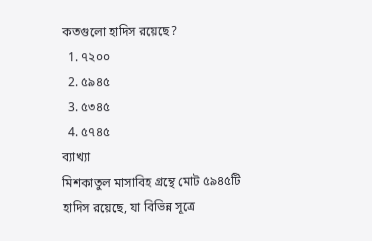কতগুলো হাদিস রয়েছে?
  1. ৭২০০
  2. ৫৯৪৫
  3. ৫৩৪৫
  4. ৫৭৪৫
ব্যাখ্যা
মিশকাতুল মাসাবিহ গ্রন্থে মোট ৫৯৪৫টি হাদিস রয়েছে, যা বিভিন্ন সূত্রে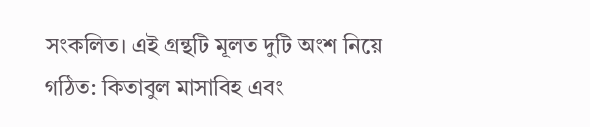সংকলিত। এই গ্রন্থটি মূলত দুটি অংশ নিয়ে গঠিত: কিতাবুল মাসাবিহ এবং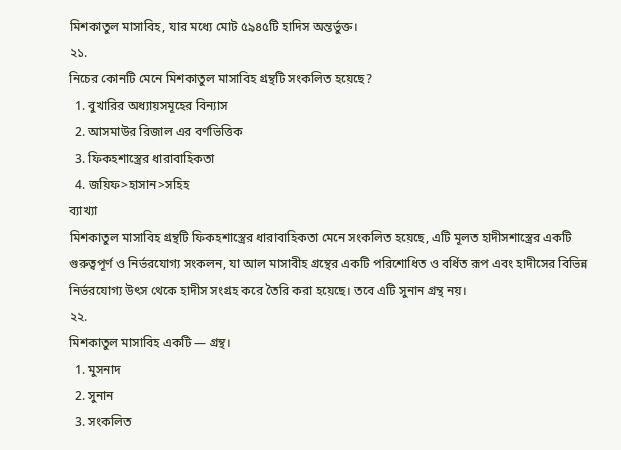মিশকাতুল মাসাবিহ, যার মধ্যে মোট ৫৯৪৫টি হাদিস অন্তর্ভুক্ত।
২১.
নিচের কোনটি মেনে মিশকাতুল মাসাবিহ গ্রন্থটি সংকলিত হয়েছে?
  1. বুখারির অধ্যায়সমূহের বিন্যাস
  2. আসমাউর রিজাল এর বর্ণভিত্তিক
  3. ফিকহশাস্ত্রের ধারাবাহিকতা
  4. জয়িফ>হাসান>সহিহ
ব্যাখ্যা
মিশকাতুল মাসাবিহ গ্রন্থটি ফিকহশাস্ত্রের ধারাবাহিকতা মেনে সংকলিত হয়েছে, এটি মূলত হাদীসশাস্ত্রের একটি গুরুত্বপূর্ণ ও নির্ভরযোগ্য সংকলন, যা আল মাসাবীহ গ্রন্থের একটি পরিশোধিত ও বর্ধিত রূপ এবং হাদীসের বিভিন্ন নির্ভরযোগ্য উৎস থেকে হাদীস সংগ্রহ করে তৈরি করা হয়েছে। তবে এটি সুনান গ্রন্থ নয়।
২২.
মিশকাতুল মাসাবিহ একটি — গ্রন্থ।
  1. মুসনাদ
  2. সুনান
  3. সংকলিত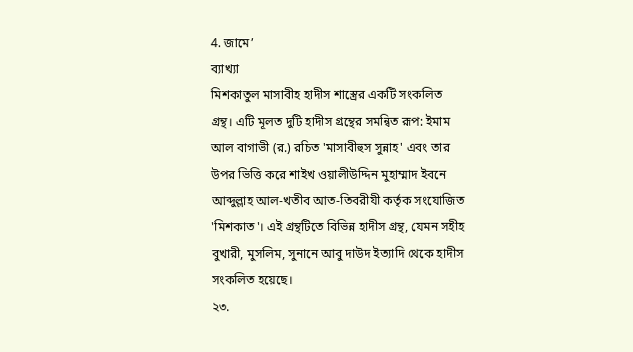4. জামে’
ব্যাখ্যা
মিশকাতুল মাসাবীহ হাদীস শাস্ত্রের একটি সংকলিত গ্রন্থ। এটি মূলত দুটি হাদীস গ্রন্থের সমন্বিত রূপ: ইমাম আল বাগাভী (র.) রচিত 'মাসাবীহুস সুন্নাহ' এবং তার উপর ভিত্তি করে শাইখ ওয়ালীউদ্দিন মুহাম্মাদ ইবনে আব্দুল্লাহ আল-খতীব আত-তিবরীযী কর্তৃক সংযোজিত 'মিশকাত'। এই গ্রন্থটিতে বিভিন্ন হাদীস গ্রন্থ, যেমন সহীহ বুখারী, মুসলিম, সুনানে আবু দাউদ ইত্যাদি থেকে হাদীস সংকলিত হয়েছে।
২৩.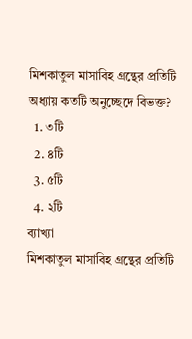মিশকাতুল মাসাবিহ গ্রন্থের প্রতিটি অধ্যায় কতটি অনুচ্ছেদে বিভক্ত?
  1. ৩টি
  2. ৪টি
  3. ৫টি
  4. ২টি
ব্যাখ্যা
মিশকাতুল মাসাবিহ গ্রন্থের প্রতিটি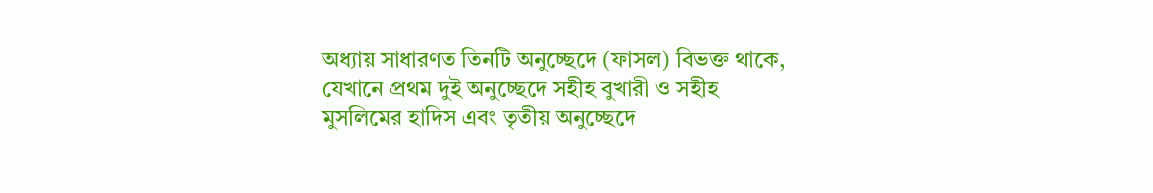অধ্যায় সাধারণত তিনটি অনুচ্ছেদে (ফাসল) বিভক্ত থাকে, যেখানে প্রথম দুই অনুচ্ছেদে সহীহ বুখারী ও সহীহ মুসলিমের হাদিস এবং তৃতীয় অনুচ্ছেদে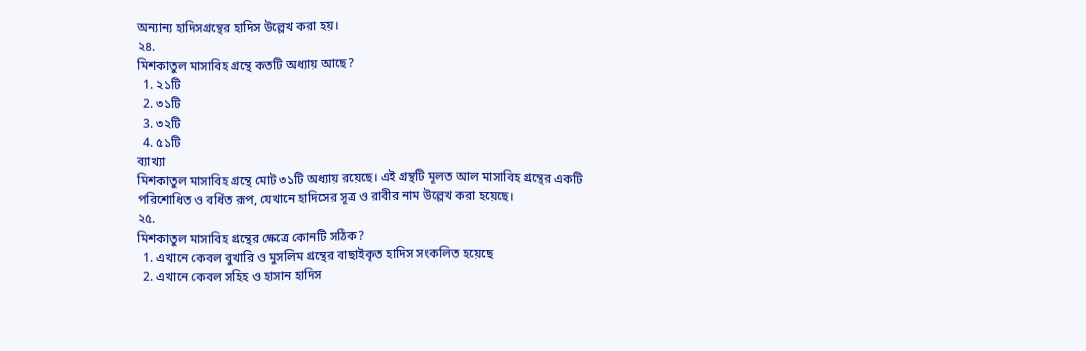অন্যান্য হাদিসগ্রন্থের হাদিস উল্লেখ করা হয়।
২৪.
মিশকাতুল মাসাবিহ গ্রন্থে কতটি অধ্যায় আছে?
  1. ২১টি
  2. ৩১টি
  3. ৩২টি
  4. ৫১টি
ব্যাখ্যা
মিশকাতুল মাসাবিহ গ্রন্থে মোট ৩১টি অধ্যায় রয়েছে। এই গ্রন্থটি মূলত আল মাসাবিহ গ্রন্থের একটি পরিশোধিত ও বর্ধিত রূপ, যেখানে হাদিসের সূত্র ও রাবীর নাম উল্লেখ করা হয়েছে।
২৫.
মিশকাতুল মাসাবিহ গ্রন্থের ক্ষেত্রে কোনটি সঠিক?
  1. এখানে কেবল বুখারি ও মুসলিম গ্রন্থের বাছাইকৃত হাদিস সংকলিত হয়েছে
  2. এখানে কেবল সহিহ ও হাসান হাদিস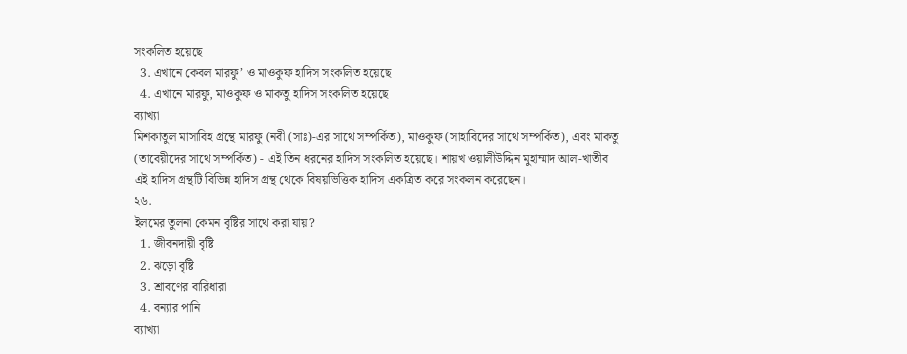সংকলিত হয়েছে
  3. এখানে কেবল মারফু’ ও মাওকুফ হাদিস সংকলিত হয়েছে
  4. এখানে মারফু, মাওকুফ ও মাকতু হাদিস সংকলিত হয়েছে
ব্যাখ্যা
মিশকাতুল মাসাবিহ গ্রন্থে মারফু (নবী (সাঃ)-এর সাথে সম্পর্কিত), মাওকুফ (সাহাবিদের সাথে সম্পর্কিত), এবং মাকতু (তাবেয়ীদের সাথে সম্পর্কিত) - এই তিন ধরনের হাদিস সংকলিত হয়েছে। শায়খ ওয়ালীউদ্দিন মুহাম্মাদ আল-খাতীব এই হাদিস গ্রন্থটি বিভিন্ন হাদিস গ্রন্থ থেকে বিষয়ভিত্তিক হাদিস একত্রিত করে সংকলন করেছেন।
২৬.
ইলমের তুলনা কেমন বৃষ্টির সাথে করা যায়?
  1. জীবনদায়ী বৃষ্টি
  2. ঝড়ো বৃষ্টি
  3. শ্রাবণের বারিধারা
  4. বন্যার পানি
ব্যাখ্যা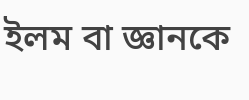ইলম বা জ্ঞানকে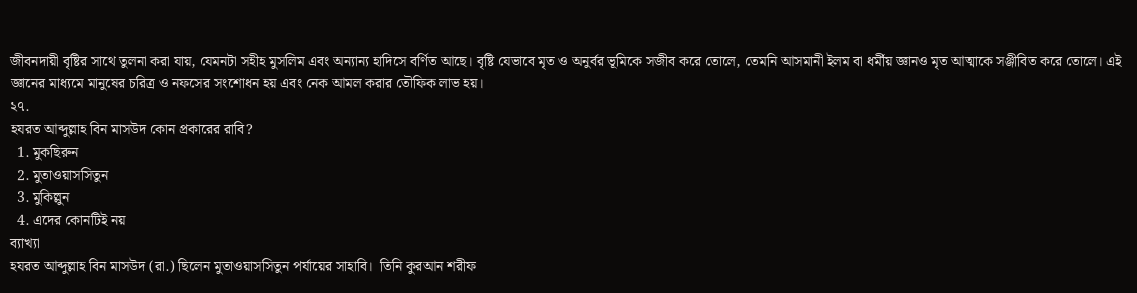জীবনদায়ী বৃষ্টির সাথে তুলনা করা যায়, যেমনটা সহীহ মুসলিম এবং অন্যান্য হাদিসে বর্ণিত আছে। বৃষ্টি যেভাবে মৃত ও অনুর্বর ভূমিকে সজীব করে তোলে, তেমনি আসমানী ইলম বা ধর্মীয় জ্ঞানও মৃত আত্মাকে সঞ্জীবিত করে তোলে। এই জ্ঞানের মাধ্যমে মানুষের চরিত্র ও নফসের সংশোধন হয় এবং নেক আমল করার তৌফিক লাভ হয়।
২৭.
হযরত আব্দুল্লাহ বিন মাসউদ কোন প্রকারের রাবি?
  1. মুকছিরুন
  2. মুতাওয়াসসিতুন
  3. মুকিল্লুন
  4. এদের কোনটিই নয়
ব্যাখ্যা
হযরত আব্দুল্লাহ বিন মাসউদ (রা.) ছিলেন মুতাওয়াসসিতুন পর্যায়ের সাহাবি।  তিনি কুরআন শরীফ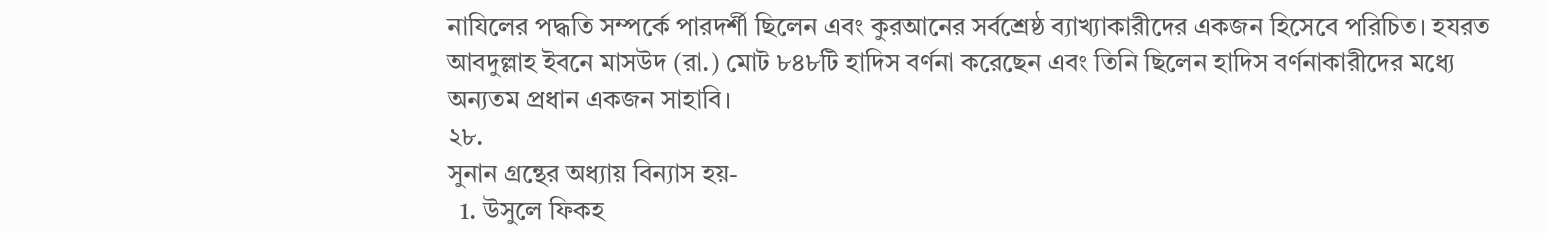নাযিলের পদ্ধতি সম্পর্কে পারদর্শী ছিলেন এবং কুরআনের সর্বশ্রেষ্ঠ ব্যাখ্যাকারীদের একজন হিসেবে পরিচিত। হযরত আবদুল্লাহ ইবনে মাসউদ (রা.) মোট ৮৪৮টি হাদিস বর্ণনা করেছেন এবং তিনি ছিলেন হাদিস বর্ণনাকারীদের মধ্যে অন্যতম প্রধান একজন সাহাবি।
২৮.
সুনান গ্রন্থের অধ্যায় বিন্যাস হয়-
  1. উসুলে ফিকহ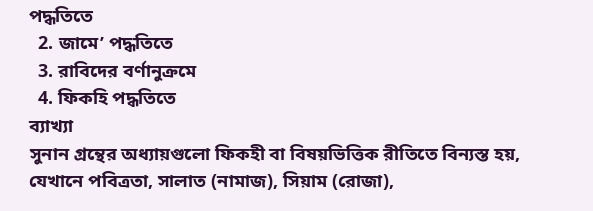পদ্ধতিতে
  2. জামে’ পদ্ধতিতে
  3. রাবিদের বর্ণানুক্রমে
  4. ফিকহি পদ্ধতিতে
ব্যাখ্যা
সুনান গ্রন্থের অধ্যায়গুলো ফিকহী বা বিষয়ভিত্তিক রীতিতে বিন্যস্ত হয়, যেখানে পবিত্রতা, সালাত (নামাজ), সিয়াম (রোজা),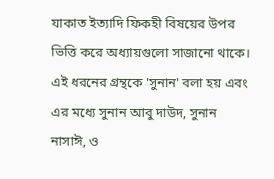যাকাত ইত্যাদি ফিকহী বিষয়ের উপর ভিত্তি করে অধ্যায়গুলো সাজানো থাকে। এই ধরনের গ্রন্থকে 'সুনান' বলা হয় এবং এর মধ্যে সুনান আবু দাউদ, সুনান নাসাঈ, ও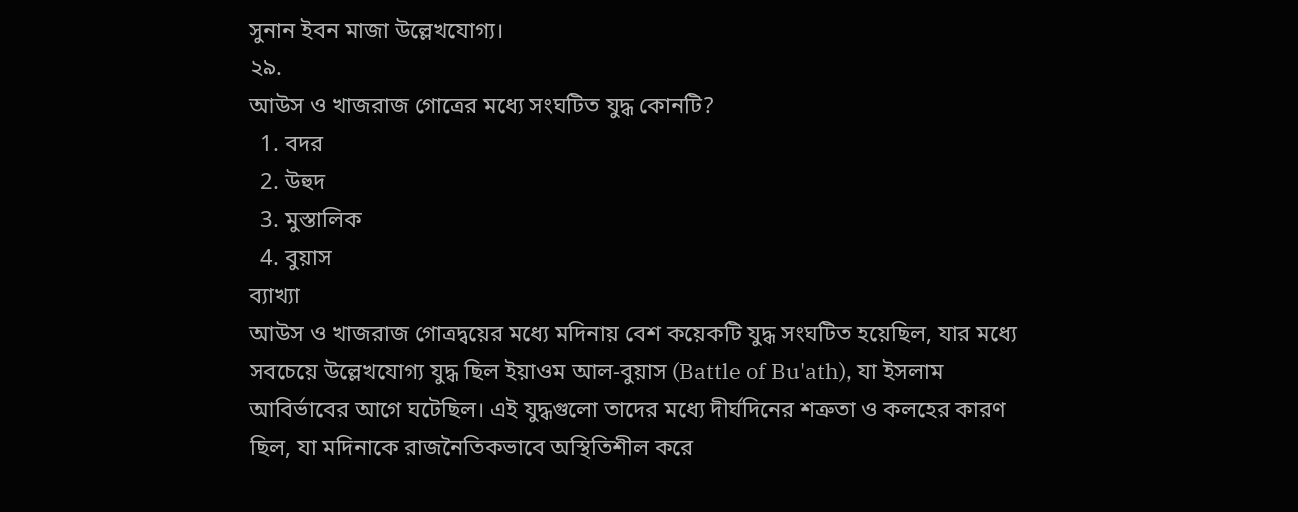সুনান ইবন মাজা উল্লেখযোগ্য।
২৯.
আউস ও খাজরাজ গোত্রের মধ্যে সংঘটিত যুদ্ধ কোনটি?
  1. বদর
  2. উহুদ
  3. মুস্তালিক
  4. বুয়াস
ব্যাখ্যা
আউস ও খাজরাজ গোত্রদ্বয়ের মধ্যে মদিনায় বেশ কয়েকটি যুদ্ধ সংঘটিত হয়েছিল, যার মধ্যে সবচেয়ে উল্লেখযোগ্য যুদ্ধ ছিল ইয়াওম আল-বুয়াস (Battle of Bu'ath), যা ইসলাম আবির্ভাবের আগে ঘটেছিল। এই যুদ্ধগুলো তাদের মধ্যে দীর্ঘদিনের শত্রুতা ও কলহের কারণ ছিল, যা মদিনাকে রাজনৈতিকভাবে অস্থিতিশীল করে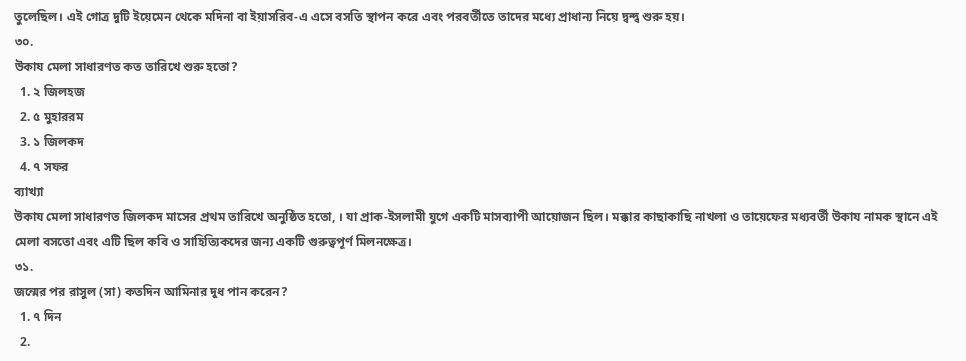তুলেছিল। এই গোত্র দুটি ইয়েমেন থেকে মদিনা বা ইয়াসরিব-এ এসে বসতি স্থাপন করে এবং পরবর্তীতে তাদের মধ্যে প্রাধান্য নিয়ে দ্বন্দ্ব শুরু হয়।
৩০.
উকায মেলা সাধারণত কত তারিখে শুরু হতো?
  1. ২ জিলহজ
  2. ৫ মুহাররম
  3. ১ জিলকদ
  4. ৭ সফর
ব্যাখ্যা
উকায মেলা সাধারণত জিলকদ মাসের প্রথম তারিখে অনুষ্ঠিত হতো, । যা প্রাক-ইসলামী যুগে একটি মাসব্যাপী আয়োজন ছিল। মক্কার কাছাকাছি নাখলা ও তায়েফের মধ্যবর্তী উকায নামক স্থানে এই মেলা বসতো এবং এটি ছিল কবি ও সাহিত্যিকদের জন্য একটি গুরুত্বপূর্ণ মিলনক্ষেত্র।
৩১.
জন্মের পর রাসুল (সা) কতদিন আমিনার দুধ পান করেন?
  1. ৭ দিন
  2.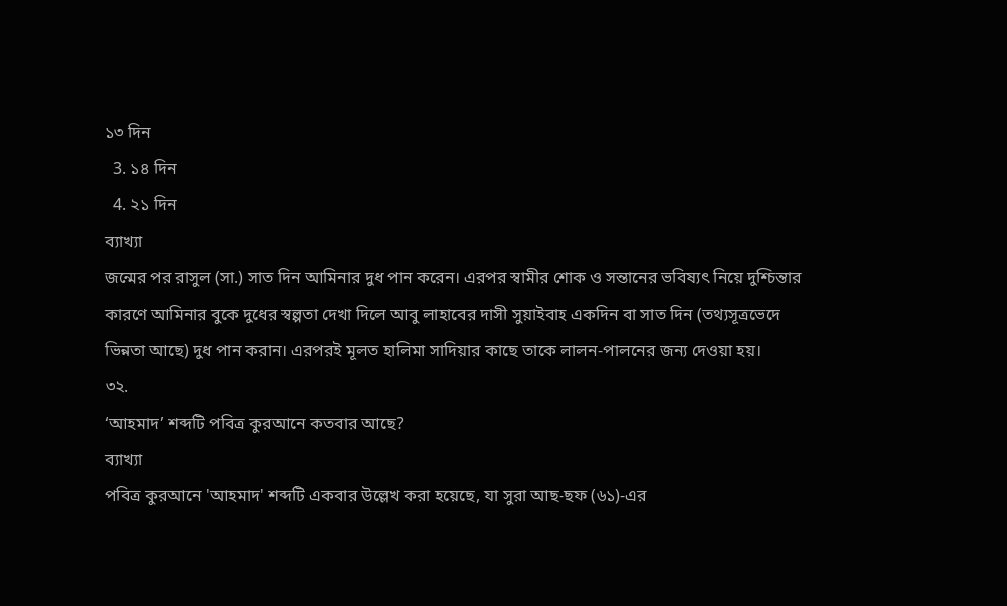১৩ দিন
  3. ১৪ দিন
  4. ২১ দিন
ব্যাখ্যা
জন্মের পর রাসুল (সা.) সাত দিন আমিনার দুধ পান করেন। এরপর স্বামীর শোক ও সন্তানের ভবিষ্যৎ নিয়ে দুশ্চিন্তার কারণে আমিনার বুকে দুধের স্বল্পতা দেখা দিলে আবু লাহাবের দাসী সুয়াইবাহ একদিন বা সাত দিন (তথ্যসূত্রভেদে ভিন্নতা আছে) দুধ পান করান। এরপরই মূলত হালিমা সাদিয়ার কাছে তাকে লালন-পালনের জন্য দেওয়া হয়।
৩২.
‘আহমাদ’ শব্দটি পবিত্র কুরআনে কতবার আছে?
ব্যাখ্যা
পবিত্র কুরআনে 'আহমাদ' শব্দটি একবার উল্লেখ করা হয়েছে, যা সুরা আছ-ছফ (৬১)-এর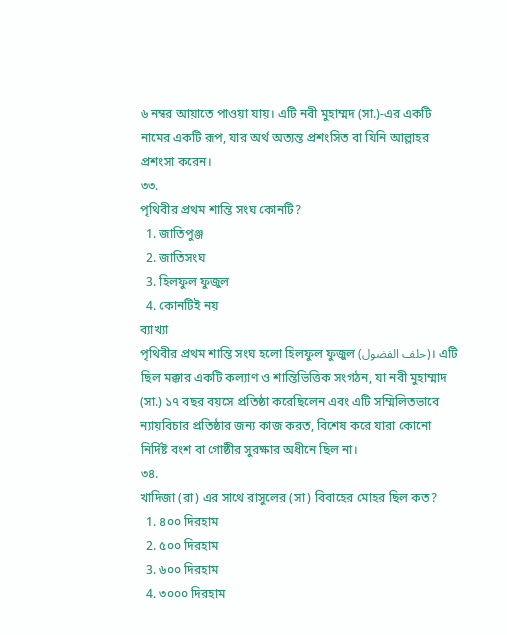৬ নম্বর আয়াতে পাওয়া যায়। এটি নবী মুহাম্মদ (সা.)-এর একটি নামের একটি রূপ, যার অর্থ অত্যন্ত প্রশংসিত বা যিনি আল্লাহর প্রশংসা করেন।
৩৩.
পৃথিবীর প্রথম শান্তি সংঘ কোনটি?
  1. জাতিপুঞ্জ
  2. জাতিসংঘ
  3. হিলফুল ফুজুল
  4. কোনটিই নয়
ব্যাখ্যা
পৃথিবীর প্রথম শান্তি সংঘ হলো হিলফুল ফুজুল (حلف الفضول)। এটি ছিল মক্কার একটি কল্যাণ ও শান্তিভিত্তিক সংগঠন, যা নবী মুহাম্মাদ (সা.) ১৭ বছর বয়সে প্রতিষ্ঠা করেছিলেন এবং এটি সম্মিলিতভাবে ন্যায়বিচার প্রতিষ্ঠার জন্য কাজ করত, বিশেষ করে যারা কোনো নির্দিষ্ট বংশ বা গোষ্ঠীর সুরক্ষার অধীনে ছিল না।
৩৪.
খাদিজা (রা) এর সাথে রাসুলের (সা) বিবাহের মোহর ছিল কত?
  1. ৪০০ দিরহাম
  2. ৫০০ দিরহাম
  3. ৬০০ দিরহাম
  4. ৩০০০ দিরহাম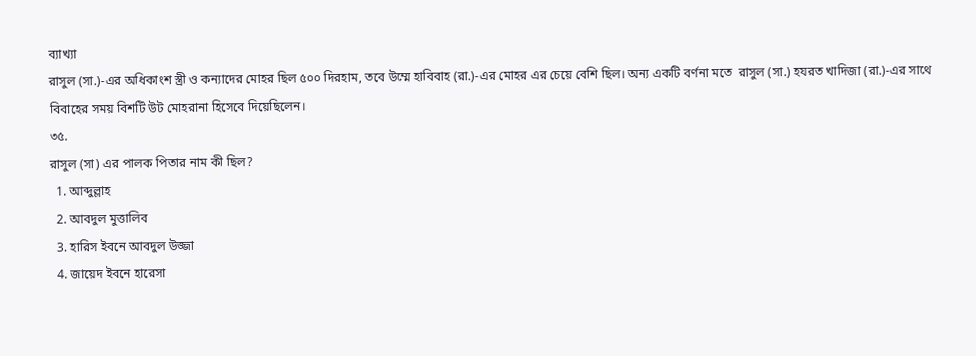ব্যাখ্যা
রাসুল (সা.)-এর অধিকাংশ স্ত্রী ও কন্যাদের মোহর ছিল ৫০০ দিরহাম, তবে উম্মে হাবিবাহ (রা.)-এর মোহর এর চেয়ে বেশি ছিল। অন্য একটি বর্ণনা মতে  রাসুল (সা.) হযরত খাদিজা (রা.)-এর সাথে বিবাহের সময় বিশটি উট মোহরানা হিসেবে দিয়েছিলেন।
৩৫.
রাসুল (সা) এর পালক পিতার নাম কী ছিল?
  1. আব্দুল্লাহ
  2. আবদুল মুত্তালিব
  3. হারিস ইবনে আবদুল উজ্জা
  4. জায়েদ ইবনে হারেসা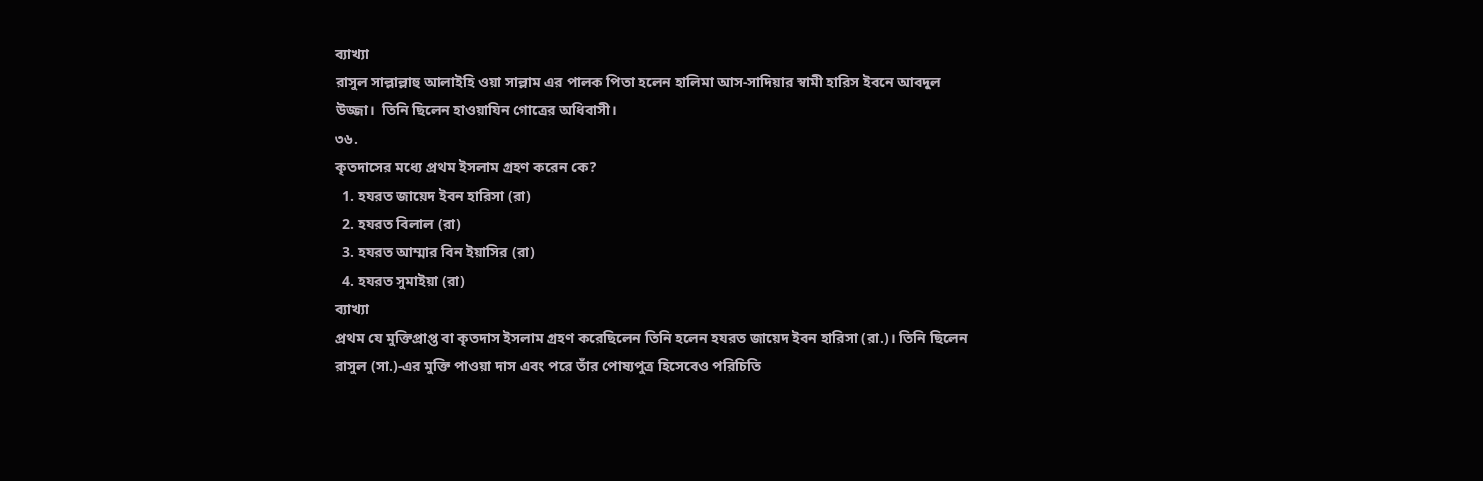ব্যাখ্যা
রাসুল সাল্লাল্লাহু আলাইহি ওয়া সাল্লাম এর পালক পিতা হলেন হালিমা আস-সাদিয়ার স্বামী হারিস ইবনে আবদুল উজ্জা।  তিনি ছিলেন হাওয়াযিন গোত্রের অধিবাসী।
৩৬.
কৃতদাসের মধ্যে প্রথম ইসলাম গ্রহণ করেন কে?
  1. হযরত জায়েদ ইবন হারিসা (রা)
  2. হযরত বিলাল (রা)
  3. হযরত আম্মার বিন ইয়াসির (রা)
  4. হযরত সুমাইয়া (রা)
ব্যাখ্যা
প্রথম যে মুক্তিপ্রাপ্ত বা কৃতদাস ইসলাম গ্রহণ করেছিলেন তিনি হলেন হযরত জায়েদ ইবন হারিসা (রা.)। তিনি ছিলেন রাসুল (সা.)-এর মুক্তি পাওয়া দাস এবং পরে তাঁর পোষ্যপুত্র হিসেবেও পরিচিতি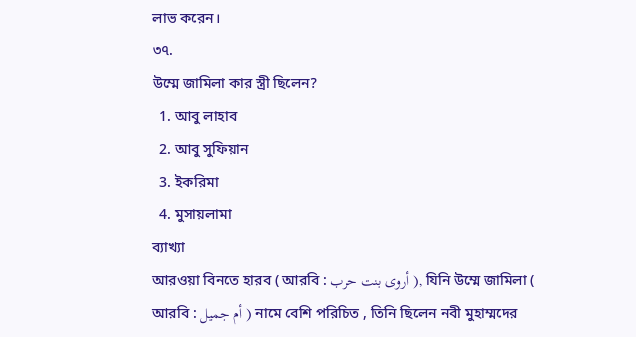লাভ করেন।
৩৭.
উম্মে জামিলা কার স্ত্রী ছিলেন?
  1. আবু লাহাব
  2. আবু সুফিয়ান
  3. ইকরিমা
  4. মুসায়লামা
ব্যাখ্যা
আরওয়া বিনতে হারব ( আরবি : أروى بنت حرب ), যিনি উম্মে জামিলা ( আরবি : أم جميل ) নামে বেশি পরিচিত , তিনি ছিলেন নবী মুহাম্মদের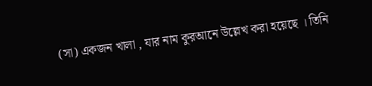(সা) একজন খালা , যার নাম কুরআনে উল্লেখ করা হয়েছে । তিনি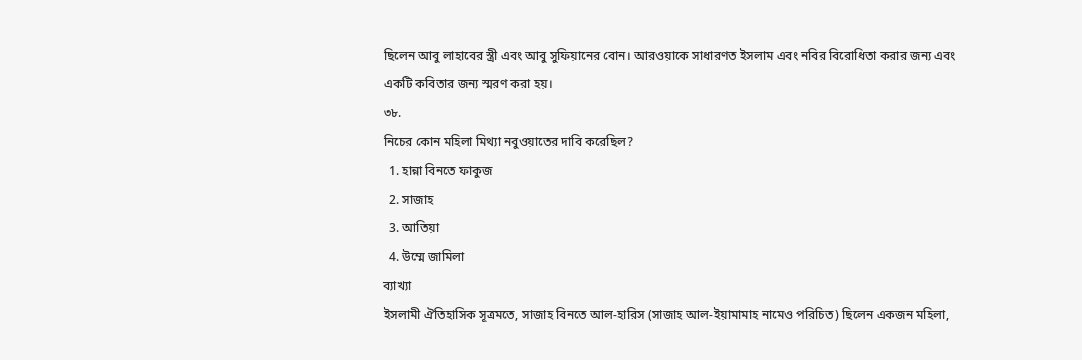ছিলেন আবু লাহাবের স্ত্রী এবং আবু সুফিয়ানের বোন। আরওয়াকে সাধারণত ইসলাম এবং নবির বিরোধিতা করার জন্য এবং একটি কবিতার জন্য স্মরণ করা হয়।
৩৮.
নিচের কোন মহিলা মিথ্যা নবুওয়াতের দাবি করেছিল?
  1. হান্না বিনতে ফাকুজ
  2. সাজাহ
  3. আতিয়া
  4. উম্মে জামিলা
ব্যাখ্যা
ইসলামী ঐতিহাসিক সূত্রমতে, সাজাহ বিনতে আল-হারিস (সাজাহ আল-ইয়ামামাহ নামেও পরিচিত) ছিলেন একজন মহিলা,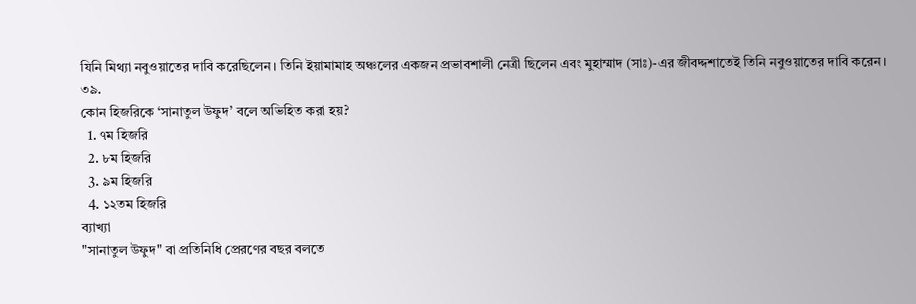যিনি মিথ্যা নবুওয়াতের দাবি করেছিলেন। তিনি ইয়ামামাহ অঞ্চলের একজন প্রভাবশালী নেত্রী ছিলেন এবং মুহাম্মাদ (সাঃ)-এর জীবদ্দশাতেই তিনি নবুওয়াতের দাবি করেন।
৩৯.
কোন হিজরিকে ‘সানাতুল উফুদ’ বলে অভিহিত করা হয়?
  1. ৭ম হিজরি
  2. ৮ম হিজরি
  3. ৯ম হিজরি
  4. ১২তম হিজরি
ব্যাখ্যা
"সানাতুল উফুদ" বা প্রতিনিধি প্রেরণের বছর বলতে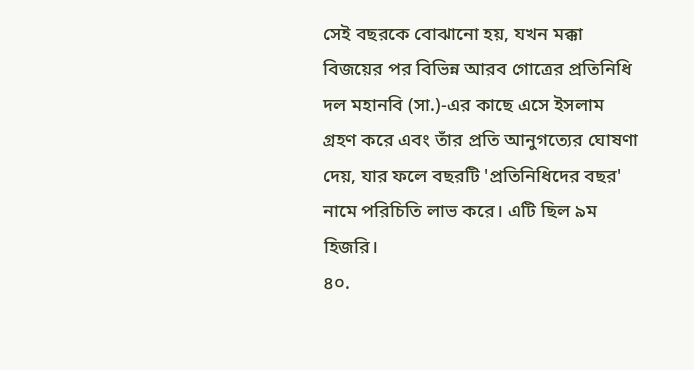সেই বছরকে বোঝানো হয়, যখন মক্কা বিজয়ের পর বিভিন্ন আরব গোত্রের প্রতিনিধি দল মহানবি (সা.)-এর কাছে এসে ইসলাম গ্রহণ করে এবং তাঁর প্রতি আনুগত্যের ঘোষণা দেয়, যার ফলে বছরটি 'প্রতিনিধিদের বছর' নামে পরিচিতি লাভ করে। এটি ছিল ৯ম হিজরি।
৪০.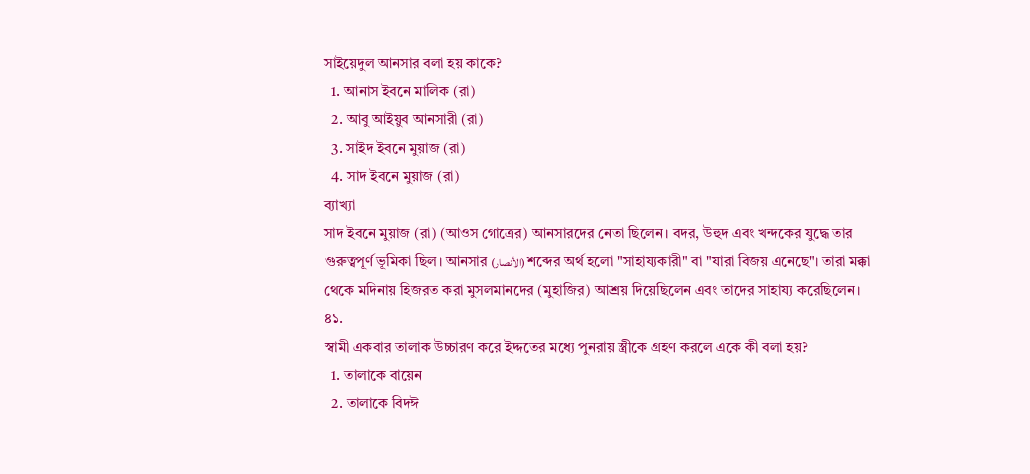সাইয়েদুল আনসার বলা হয় কাকে?
  1. আনাস ইবনে মালিক (রা)
  2. আবু আইয়ুব আনসারী (রা)
  3. সাইদ ইবনে মুয়াজ (রা)
  4. সাদ ইবনে মুয়াজ (রা)
ব্যাখ্যা
সাদ ইবনে মুয়াজ (রা) (আওস গোত্রের) আনসারদের নেতা ছিলেন। বদর, উহুদ এবং খন্দকের যুদ্ধে তার গুরুত্বপূর্ণ ভূমিকা ছিল। আনসার (الأنصار) শব্দের অর্থ হলো "সাহায্যকারী" বা "যারা বিজয় এনেছে"। তারা মক্কা থেকে মদিনায় হিজরত করা মুসলমানদের (মুহাজির) আশ্রয় দিয়েছিলেন এবং তাদের সাহায্য করেছিলেন।
৪১.
স্বামী একবার তালাক উচ্চারণ করে ইদ্দতের মধ্যে পুনরায় স্ত্রীকে গ্রহণ করলে একে কী বলা হয়?
  1. তালাকে বায়েন
  2. তালাকে বিদঈ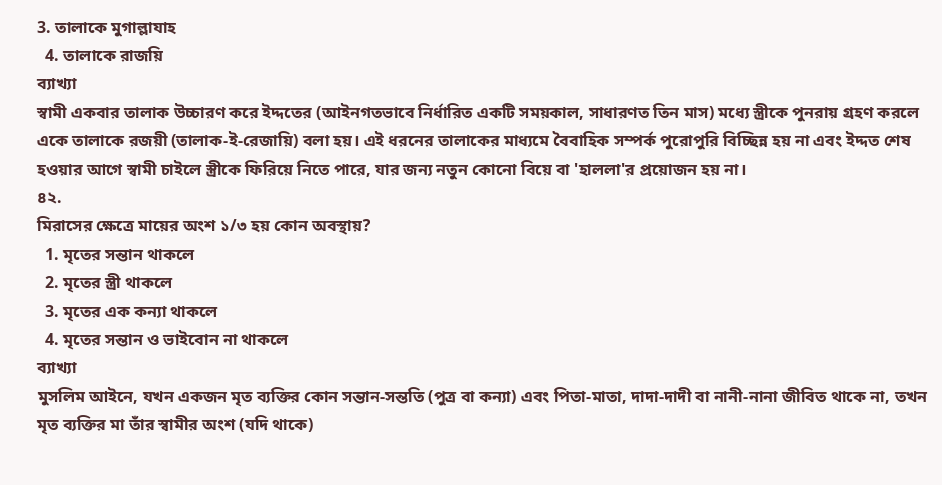3. তালাকে মুগাল্লাযাহ
  4. তালাকে রাজয়ি
ব্যাখ্যা
স্বামী একবার তালাক উচ্চারণ করে ইদ্দতের (আইনগতভাবে নির্ধারিত একটি সময়কাল, সাধারণত তিন মাস) মধ্যে স্ত্রীকে পুনরায় গ্রহণ করলে একে তালাকে রজয়ী (তালাক-ই-রেজায়ি) বলা হয়। এই ধরনের তালাকের মাধ্যমে বৈবাহিক সম্পর্ক পুরোপুরি বিচ্ছিন্ন হয় না এবং ইদ্দত শেষ হওয়ার আগে স্বামী চাইলে স্ত্রীকে ফিরিয়ে নিতে পারে, যার জন্য নতুন কোনো বিয়ে বা 'হাললা'র প্রয়োজন হয় না।
৪২.
মিরাসের ক্ষেত্রে মায়ের অংশ ১/৩ হয় কোন অবস্থায়?
  1. মৃতের সন্তান থাকলে
  2. মৃতের স্ত্রী থাকলে
  3. মৃতের এক কন্যা থাকলে
  4. মৃতের সন্তান ও ভাইবোন না থাকলে
ব্যাখ্যা
মুসলিম আইনে, যখন একজন মৃত ব্যক্তির কোন সন্তান-সন্ততি (পুত্র বা কন্যা) এবং পিতা-মাতা, দাদা-দাদী বা নানী-নানা জীবিত থাকে না, তখন মৃত ব্যক্তির মা তাঁর স্বামীর অংশ (যদি থাকে)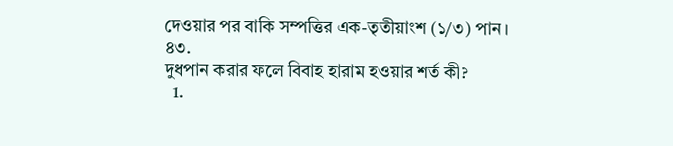দেওয়ার পর বাকি সম্পত্তির এক-তৃতীয়াংশ (১/৩) পান।
৪৩.
দুধপান করার ফলে বিবাহ হারাম হওয়ার শর্ত কী?
  1.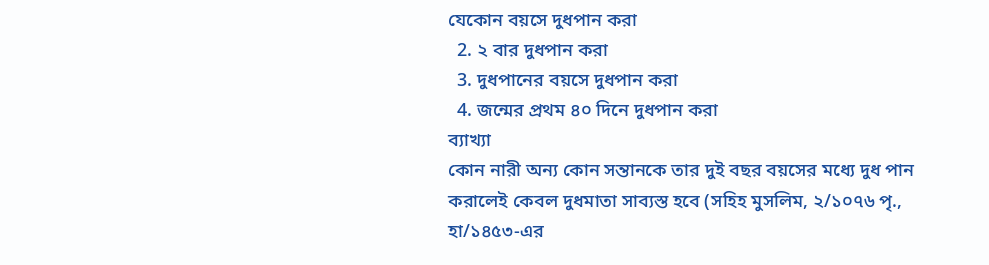যেকোন বয়সে দুধপান করা
  2. ২ বার দুধপান করা
  3. দুধপানের বয়সে দুধপান করা
  4. জন্মের প্রথম ৪০ দিনে দুধপান করা
ব্যাখ্যা
কোন নারী অন্য কোন সন্তানকে তার দুই বছর বয়সের মধ্যে দুধ পান করালেই কেবল দুধমাতা সাব্যস্ত হবে (সহিহ মুসলিম, ২/১০৭৬ পৃ., হা/১৪৫৩-এর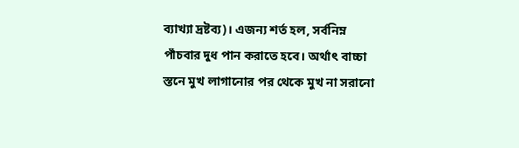ব্যাখ্যা দ্রষ্টব্য)। এজন্য শর্ত হল, সর্বনিম্ন পাঁচবার দুধ পান করাতে হবে। অর্থাৎ বাচ্চা স্তনে মুখ লাগানোর পর থেকে মুখ না সরানো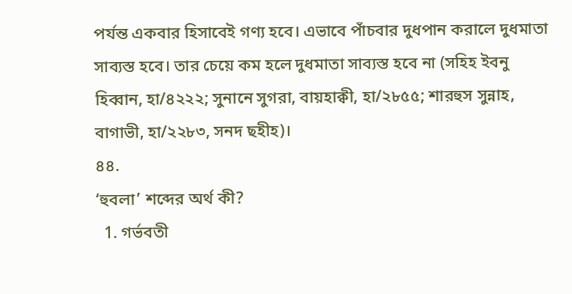পর্যন্ত একবার হিসাবেই গণ্য হবে। এভাবে পাঁচবার দুধপান করালে দুধমাতা সাব্যস্ত হবে। তার চেয়ে কম হলে দুধমাতা সাব্যস্ত হবে না (সহিহ ইবনু হিব্বান, হা/৪২২২; সুনানে সুগরা, বায়হাক্বী, হা/২৮৫৫; শারহুস সুন্নাহ, বাগাভী, হা/২২৮৩, সনদ ছহীহ)।
৪৪.
‘হুবলা’ শব্দের অর্থ কী?
  1. গর্ভবতী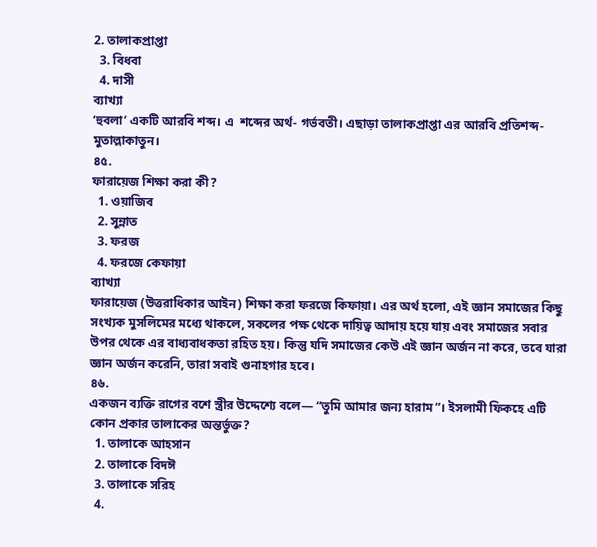2. তালাকপ্রাপ্তা
  3. বিধবা
  4. দাসী
ব্যাখ্যা
‘হুবলা’ একটি আরবি শব্দ। এ  শব্দের অর্থ- গর্ভবতী। এছাড়া তালাকপ্রাপ্তা এর আরবি প্রতিশব্দ- মুতাল্লাকাতুন।
৪৫.
ফারায়েজ শিক্ষা করা কী?
  1. ওয়াজিব
  2. সুন্নাত
  3. ফরজ
  4. ফরজে কেফায়া
ব্যাখ্যা
ফারায়েজ (উত্তরাধিকার আইন) শিক্ষা করা ফরজে কিফায়া। এর অর্থ হলো, এই জ্ঞান সমাজের কিছু সংখ্যক মুসলিমের মধ্যে থাকলে, সকলের পক্ষ থেকে দায়িত্ব আদায় হয়ে যায় এবং সমাজের সবার উপর থেকে এর বাধ্যবাধকতা রহিত হয়। কিন্তু যদি সমাজের কেউ এই জ্ঞান অর্জন না করে, তবে যারা জ্ঞান অর্জন করেনি, তারা সবাই গুনাহগার হবে।
৪৬.
একজন ব্যক্তি রাগের বশে স্ত্রীর উদ্দেশ্যে বলে— “তুমি আমার জন্য হারাম”। ইসলামী ফিকহে এটি কোন প্রকার তালাকের অন্তর্ভুক্ত?
  1. তালাকে আহসান
  2. তালাকে বিদঈ
  3. তালাকে সরিহ
  4.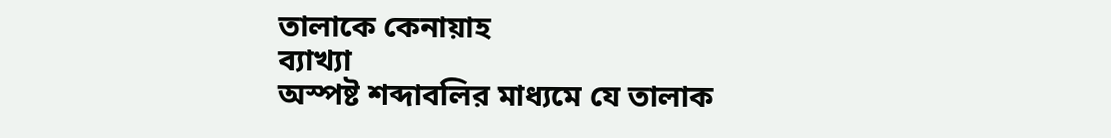তালাকে কেনায়াহ
ব্যাখ্যা
অস্পষ্ট শব্দাবলির মাধ্যমে যে তালাক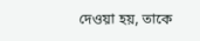দেওয়া হয়, তাকে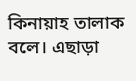কিনায়াহ তালাক বলে। এছাড়া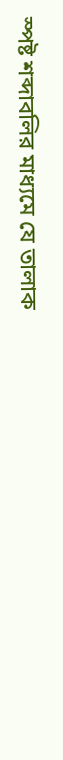স্পষ্ট শব্দাবলির মাধ্যমে যে তালাক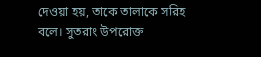দেওয়া হয়, তাকে তালাকে সরিহ বলে। সুতরাং উপরোক্ত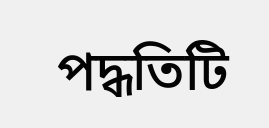পদ্ধতিটি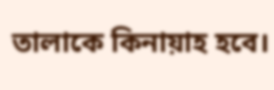তালাকে কিনায়াহ হবে।